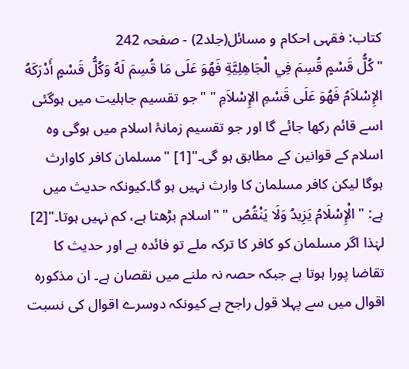کتاب: فقہی احکام و مسائل(جلد2) - صفحہ 242
"كُلُّ قَسْمٍ قُسِمَ فِي الْجَاهِلِيَّةِ فَهُوَ عَلَى مَا قُسِمَ لَهُ وَكُلُّ قَسْمٍ أَدْرَكَهُ الإِسْلاَمُ فَهُوَ عَلَى قَسْمِ الإِسْلاَمِ " "جو تقسیم جاہلیت میں ہوگئی اسے قائم رکھا جائے گا اور جو تقسیم زمانۂ اسلام میں ہوگی وہ اسلام کے قوانین کے مطابق ہو گی۔"[1] "مسلمان کافر کاوارث ہوگا لیکن کافر مسلمان کا وارث نہیں ہو گا۔کیونکہ حدیث میں ہے: " الْإِسْلَامُ يَزِيدُ وَلَا يَنْقُصُ " "اسلام بڑھتا ہے، کم نہیں ہوتا۔"[2] لہٰذا اگر مسلمان کو کافر کا ترکہ ملے تو فائدہ ہے اور حدیث کا تقاضا پورا ہوتا ہے جبکہ حصہ نہ ملنے میں نقصان ہے۔ ان مذکورہ اقوال میں سے پہلا قول راجح ہے کیونکہ دوسرے اقوال کی نسبت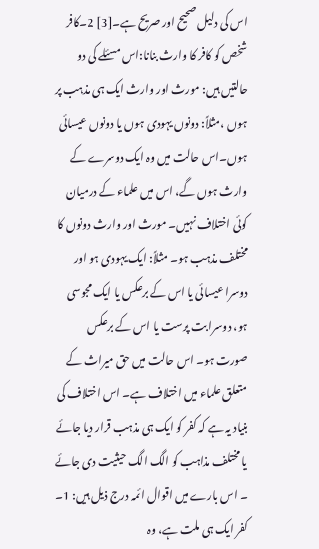اس کی دلیل صحیح اور صریح ہے۔[3] 2۔کافر شخص کو کافر کا وارث بنانا:اس مسئلے کی دو حالتیں ہیں: مورث اور وارث ایک ہی مذہب پر ہوں ،مثلاً: دونوں یہودی ہوں یا دونوں عیسائی ہوں۔اس حالت میں وہ ایک دوسرے کے وارث ہوں گے، اس میں علماء کے درمیان کوئی اختلاف نہیں۔ مورث اور وارث دونوں کا مختلف مذہب ہو۔ مثلاً: ایک یہودی ہو اور دوسرا عیسائی یا اس کے برعکس یا ایک مجوسی ہو، دوسرا بت پرست یا اس کے برعکس صورت ہو۔ اس حالت میں حق میراث کے متعلق علماء میں اختلاف ہے۔ اس اختلاف کی بنیاد یہ ہے کہ کفر کو ایک ہی مذہب قرار دیا جائے یا مختلف مذاہب کو الگ الگ حیثیت دی جائے ۔ اس بارے میں اقوال ائمہ درج ذیل ہیں: 1۔ کفر ایک ہی ملت ہے، وہ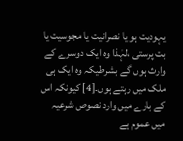یہودیت ہو یا نصرانیت یا مجوسیت یا بت پرستی ،لہٰذا وہ ایک دوسرے کے وارث ہوں گے بشرطیکہ وہ ایک ہی ملک میں رہتے ہوں۔[4] کیونکہ اس کے بارے میں وارد نصوص شرعیہ میں عموم ہے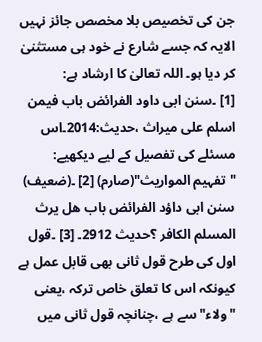جن کی تخصیص بلا مخصص جائز نہیں الایہ کہ جسے شارع نے خود ہی مستثنیٰ کر دیا ہو۔ اللہ تعالیٰ کا ارشاد ہے:
[1] ۔سنن ابی داود الفرائض باب فیمن اسلم علی میراث ،حدیث:2014۔اس مسئلے کی تفصیل کے لیے دیکھیے: "تفہیم المواریث"(صارم) [2] ۔(ضعیف) سنن ابی داؤد الفرائض باب ھل یرث المسلم الکافر ؟حدیث 2912۔ [3] ۔قول اول کی طرح قول ثانی بھی قابل عمل ہے کیونکہ اس کا تعلق خاص ترکہ ،یعنی "ولاء"سے ہے ،چنانچہ قول ثانی میں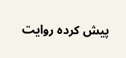پیش کردہ روایت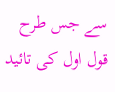سے جس طرح قول اول کی تائید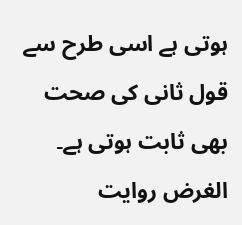ہوتی ہے اسی طرح سے قول ثانی کی صحت بھی ثابت ہوتی ہے۔ الغرض روایت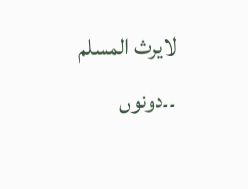لایرث المسلم ۔۔دونوں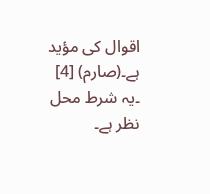اقوال کی مؤید ہے۔(صارم) [4] ۔یہ شرط محل نظر ہے۔